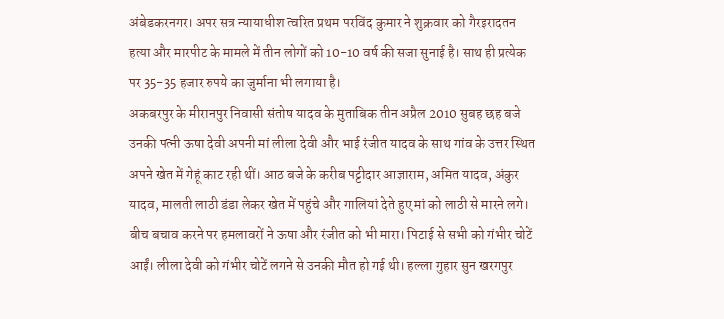अंबेडकरनगर। अपर सत्र न्यायाधीश त्वरित प्रथम परविंद कुमार ने शुक्रवार को गैरइरादतन हत्या और मारपीट के मामले में तीन लोगों को 10-10 वर्ष की सजा सुनाई है। साथ ही प्रत्येक पर 35-35 हजार रुपये का जुर्माना भी लगाया है।
अकबरपुर के मीरानपुर निवासी संतोष यादव के मुताबिक तीन अप्रैल 2010 सुबह छह बजे उनकी पत्नी ऊषा देवी अपनी मां लीला देवी और भाई रंजीत यादव के साथ गांव के उत्तर स्थित अपने खेत में गेहूं काट रही थीं। आठ बजे के करीब पट्टीदार आज्ञाराम, अमित यादव, अंकुर यादव, मालती लाठी डंडा लेकर खेत में पहुंचे और गालियां देते हुए मां को लाठी से मारने लगे। बीच बचाव करने पर हमलावरों ने ऊषा और रंजीत को भी मारा। पिटाई से सभी को गंभीर चोटें आईं। लीला देवी को गंभीर चोटें लगने से उनकी मौत हो गई थी। हल्ला गुहार सुन खरगपुर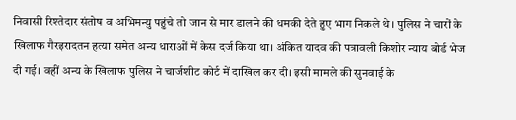निवासी रिश्तेदार संतोष व अभिमन्यु पहुंचे तो जान से मार डालने की धमकी देते हुए भाग निकले थे। पुलिस ने चारों के खिलाफ गैरइरादतन हत्या समेत अन्य धाराओं में केस दर्ज किया था। अंकित यादव की पत्रावली किशोर न्याय बोर्ड भेज दी गई। वहीं अन्य के खिलाफ पुलिस ने चार्जशीट कोर्ट में दाखिल कर दी। इसी मामले की सुनवाई के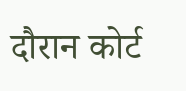दौरान कोर्ट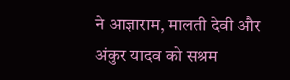ने आज्ञाराम, मालती देवी और अंकुर यादव को सश्रम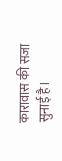कारावास की सजा सुनाई है।